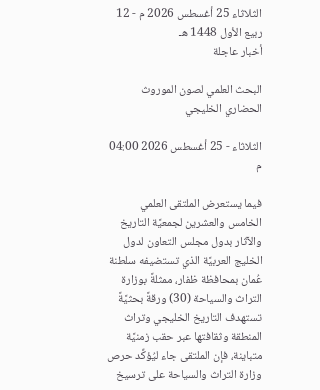الثلاثاء 25 أغسطس 2026 م - 12 ربيع الأول 1448 هـ
أخبار عاجلة

البحث العلمي لصون الموروث الحضاري الخليجي

الثلاثاء - 25 أغسطس 2026 04:00 م

فيما يستعرض الملتقى العلمي الخامس والعشرين لجمعيَّة التاريخ والآثار بدول مجلس التعاون لدول الخليج العربيَّة الذي تستضيفه سلطنة عُمان بمحافظة ظفار، ممثلةً بوزارة التراث والسياحة (30) ورقةً بحثيَّةً تستهدف التاريخ الخليجي وتراث المنطقة وثقافتها عبر حقب زمنيَّة متباينة، فإن الملتقى جاء ليُؤكِّد حرص وزارة التراث والسياحة على ترسيخ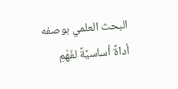البحث العلمي بوصفه أداةً أساسيَّةً لفَهْمِ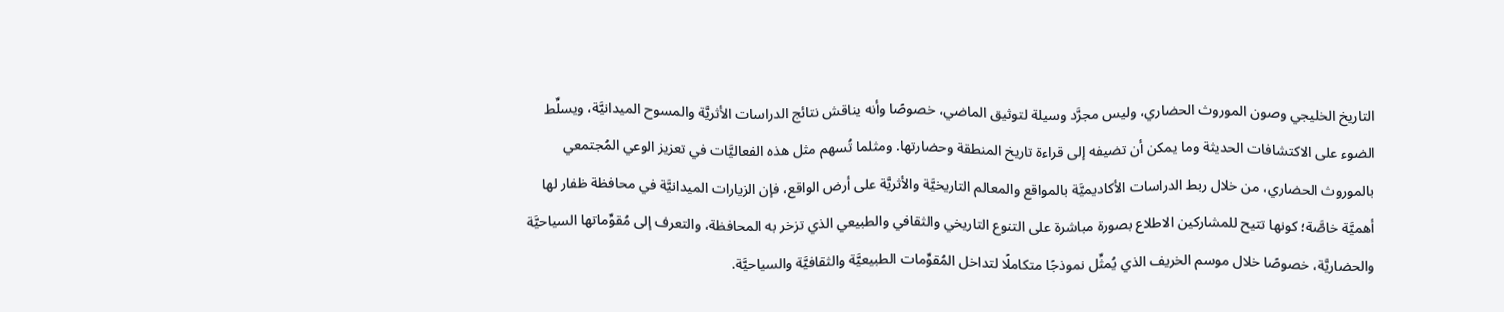التاريخ الخليجي وصون الموروث الحضاري، وليس مجرَّد وسيلة لتوثيق الماضي، خصوصًا وأنه يناقش نتائج الدراسات الأثريَّة والمسوح الميدانيَّة، ويسلِّط الضوء على الاكتشافات الحديثة وما يمكن أن تضيفه إلى قراءة تاريخ المنطقة وحضارتها. ومثلما تُسهم مثل هذه الفعاليَّات في تعزيز الوعي المُجتمعي بالموروث الحضاري، من خلال ربط الدراسات الأكاديميَّة بالمواقع والمعالم التاريخيَّة والأثريَّة على أرض الواقع، فإن الزيارات الميدانيَّة في محافظة ظفار لها أهميَّة خاصَّة؛ كونها تتيح للمشاركين الاطلاع بصورة مباشرة على التنوع التاريخي والثقافي والطبيعي الذي تزخر به المحافظة، والتعرف إلى مُقوِّماتها السياحيَّة والحضاريَّة، خصوصًا خلال موسم الخريف الذي يُمثِّل نموذجًا متكاملًا لتداخل المُقوِّمات الطبيعيَّة والثقافيَّة والسياحيَّة.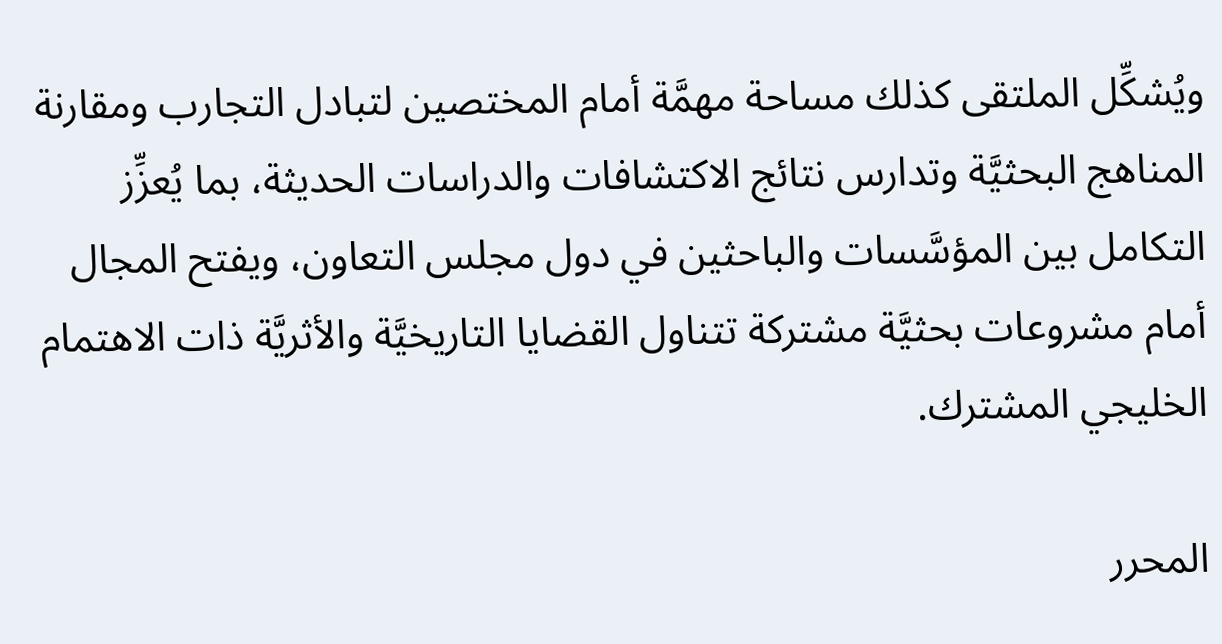ويُشكِّل الملتقى كذلك مساحة مهمَّة أمام المختصين لتبادل التجارب ومقارنة المناهج البحثيَّة وتدارس نتائج الاكتشافات والدراسات الحديثة، بما يُعزِّز التكامل بين المؤسَّسات والباحثين في دول مجلس التعاون، ويفتح المجال أمام مشروعات بحثيَّة مشتركة تتناول القضايا التاريخيَّة والأثريَّة ذات الاهتمام الخليجي المشترك.

المحرر